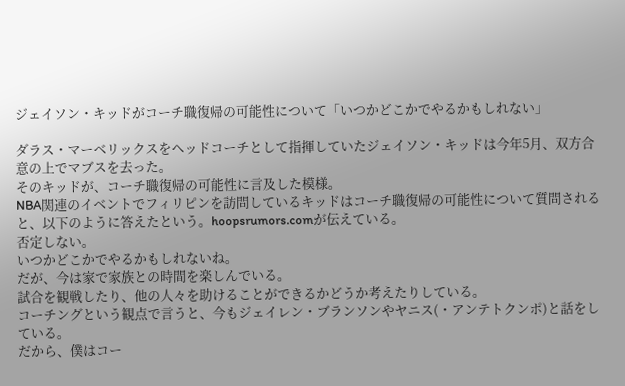ジェイソン・キッドがコーチ職復帰の可能性について「いつかどこかでやるかもしれない」

ダラス・マーベリックスをヘッドコーチとして指揮していたジェイソン・キッドは今年5月、双方合意の上でマブスを去った。
そのキッドが、コーチ職復帰の可能性に言及した模様。
NBA関連のイベントでフィリピンを訪問しているキッドはコーチ職復帰の可能性について質問されると、以下のように答えたという。hoopsrumors.comが伝えている。
否定しない。
いつかどこかでやるかもしれないね。
だが、今は家で家族との時間を楽しんでいる。
試合を観戦したり、他の人々を助けることができるかどうか考えたりしている。
コーチングという観点で言うと、今もジェイレン・ブランソンやヤニス(・アンテトクンポ)と話をしている。
だから、僕はコー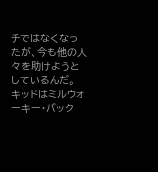チではなくなったが、今も他の人々を助けようとしているんだ。
キッドはミルウォーキー・バック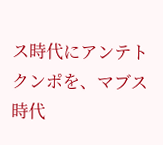ス時代にアンテトクンポを、マブス時代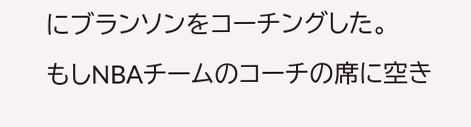にブランソンをコーチングした。
もしNBAチームのコーチの席に空き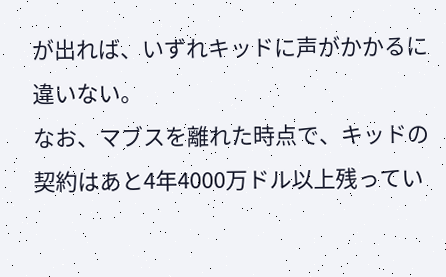が出れば、いずれキッドに声がかかるに違いない。
なお、マブスを離れた時点で、キッドの契約はあと4年4000万ドル以上残ってい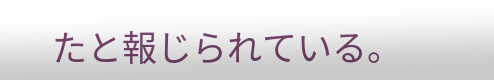たと報じられている。